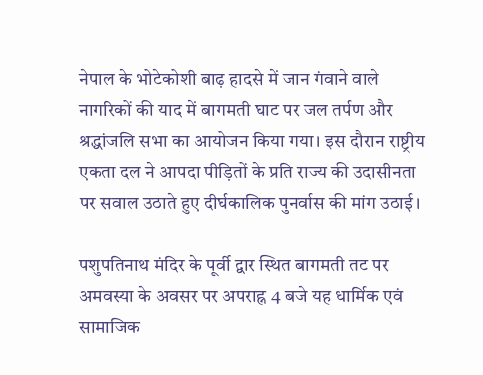नेपाल के भोटेकोशी बाढ़ हादसे में जान गंवाने वाले नागरिकों की याद में बागमती घाट पर जल तर्पण और श्रद्धांजलि सभा का आयोजन किया गया। इस दौरान राष्ट्रीय एकता दल ने आपदा पीड़ितों के प्रति राज्य की उदासीनता पर सवाल उठाते हुए दीर्घकालिक पुनर्वास की मांग उठाई।

पशुपतिनाथ मंदिर के पूर्वी द्वार स्थित बागमती तट पर अमवस्या के अवसर पर अपराह्न 4 बजे यह धार्मिक एवं सामाजिक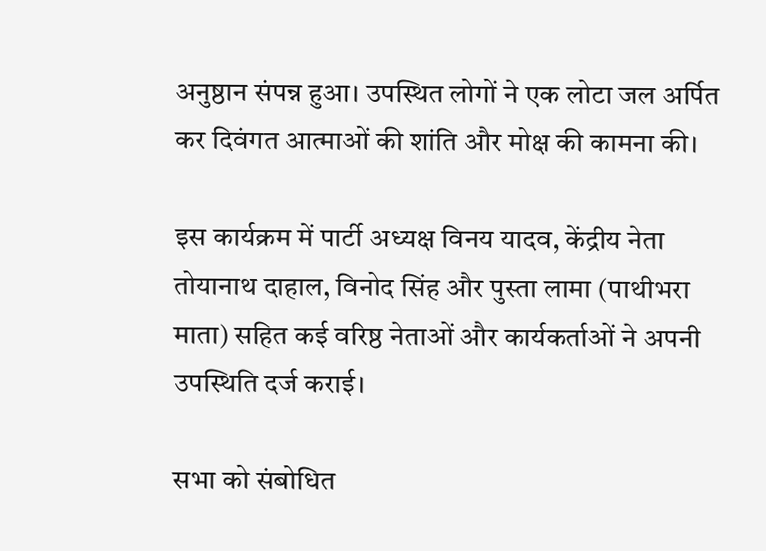अनुष्ठान संपन्न हुआ। उपस्थित लोगों ने एक लोटा जल अर्पित कर दिवंगत आत्माओं की शांति और मोक्ष की कामना की।

इस कार्यक्रम में पार्टी अध्यक्ष विनय यादव, केंद्रीय नेता तोयानाथ दाहाल, विनोद सिंह और पुस्ता लामा (पाथीभरा माता) सहित कई वरिष्ठ नेताओं और कार्यकर्ताओं ने अपनी उपस्थिति दर्ज कराई।

सभा को संबोधित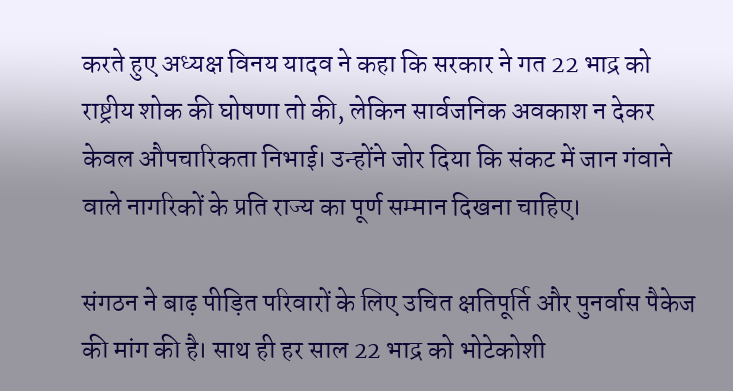करते हुए अध्यक्ष विनय यादव ने कहा कि सरकार ने गत 22 भाद्र को राष्ट्रीय शोक की घोषणा तो की, लेकिन सार्वजनिक अवकाश न देकर केवल औपचारिकता निभाई। उन्होंने जोर दिया कि संकट में जान गंवाने वाले नागरिकों के प्रति राज्य का पूर्ण सम्मान दिखना चाहिए।

संगठन ने बाढ़ पीड़ित परिवारों के लिए उचित क्षतिपूर्ति और पुनर्वास पैकेज की मांग की है। साथ ही हर साल 22 भाद्र को भोटेकोशी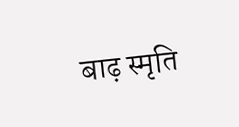बाढ़ स्मृति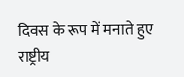दिवस के रूप में मनाते हुए राष्ट्रीय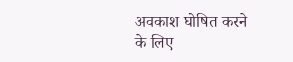अवकाश घोषित करने के लिए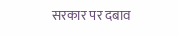सरकार पर दबाव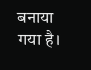बनाया गया है।